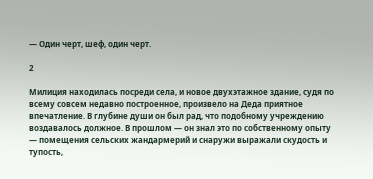— Один черт, шеф, один черт.

2

Милиция находилась посреди села, и новое двухэтажное здание, судя по всему совсем недавно построенное, произвело на Деда приятное впечатление. В глубине души он был рад, что подобному учреждению воздавалось должное. В прошлом — он знал это по собственному опыту — помещения сельских жандармерий и снаружи выражали скудость и тупость,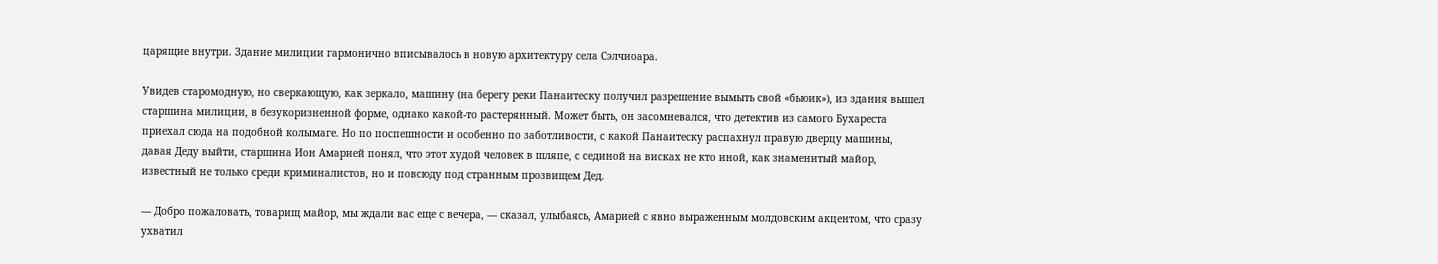царящие внутри. Здание милиции гармонично вписывалось в новую архитектуру села Сэлчиоара.

Увидев старомодную, но сверкающую, как зеркало, машину (на берегу реки Панаитеску получил разрешение вымыть свой «бьюик»), из здания вышел старшина милиции, в безукоризненной форме, однако какой-то растерянный. Может быть, он засомневался, что детектив из самого Бухареста приехал сюда на подобной колымаге. Но по поспешности и особенно по заботливости, с какой Панаитеску распахнул правую дверцу машины, давая Деду выйти, старшина Ион Амарией понял, что этот худой человек в шляпе, с сединой на висках не кто иной, как знаменитый майор, известный не только среди криминалистов, но и повсюду под странным прозвищем Дед.

— Добро пожаловать, товарищ майор, мы ждали вас еще с вечера, — сказал, улыбаясь, Амарией с явно выраженным молдовским акцентом, что сразу ухватил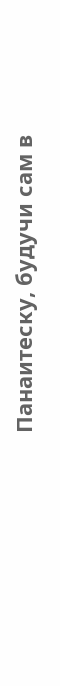Панаитеску, будучи сам в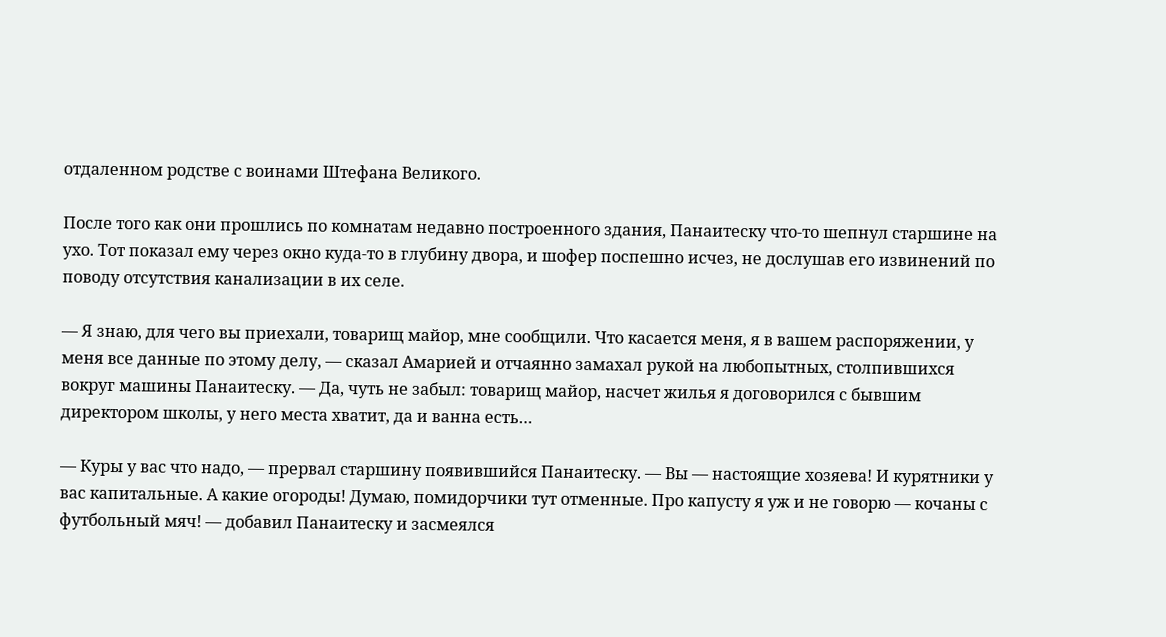отдаленном родстве с воинами Штефана Великого.

После того как они прошлись по комнатам недавно построенного здания, Панаитеску что-то шепнул старшине на ухо. Тот показал ему через окно куда-то в глубину двора, и шофер поспешно исчез, не дослушав его извинений по поводу отсутствия канализации в их селе.

— Я знаю, для чего вы приехали, товарищ майор, мне сообщили. Что касается меня, я в вашем распоряжении, у меня все данные по этому делу, — сказал Амарией и отчаянно замахал рукой на любопытных, столпившихся вокруг машины Панаитеску. — Да, чуть не забыл: товарищ майор, насчет жилья я договорился с бывшим директором школы, у него места хватит, да и ванна есть…

— Куры у вас что надо, — прервал старшину появившийся Панаитеску. — Вы — настоящие хозяева! И курятники у вас капитальные. А какие огороды! Думаю, помидорчики тут отменные. Про капусту я уж и не говорю — кочаны с футбольный мяч! — добавил Панаитеску и засмеялся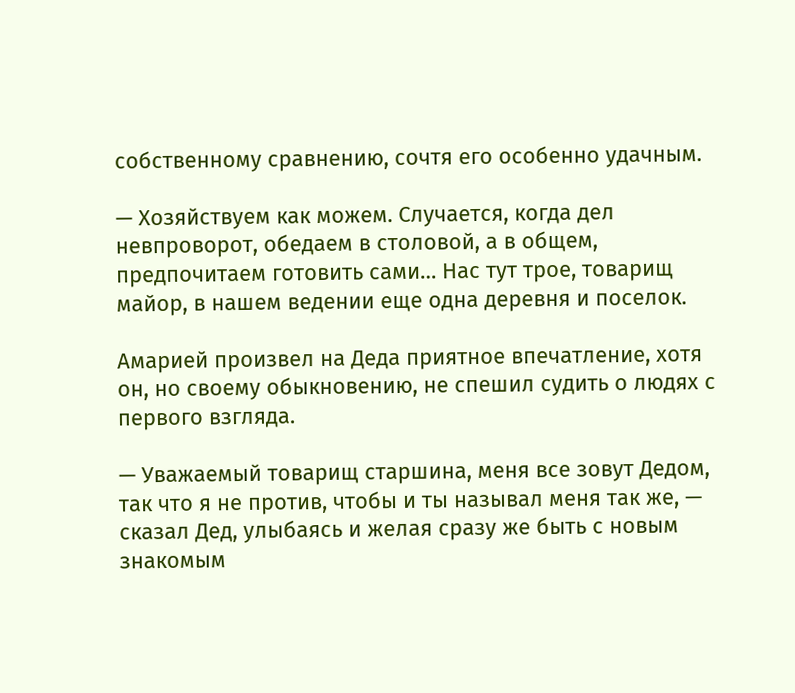собственному сравнению, сочтя его особенно удачным.

— Хозяйствуем как можем. Случается, когда дел невпроворот, обедаем в столовой, а в общем, предпочитаем готовить сами… Нас тут трое, товарищ майор, в нашем ведении еще одна деревня и поселок.

Амарией произвел на Деда приятное впечатление, хотя он, но своему обыкновению, не спешил судить о людях с первого взгляда.

— Уважаемый товарищ старшина, меня все зовут Дедом, так что я не против, чтобы и ты называл меня так же, — сказал Дед, улыбаясь и желая сразу же быть с новым знакомым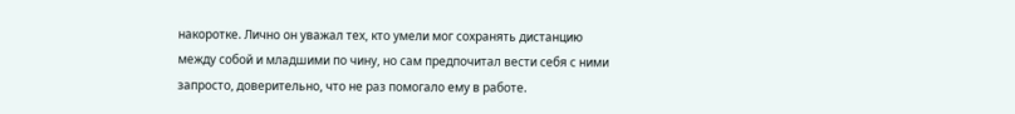накоротке. Лично он уважал тех, кто умели мог сохранять дистанцию между собой и младшими по чину, но сам предпочитал вести себя с ними запросто, доверительно, что не раз помогало ему в работе.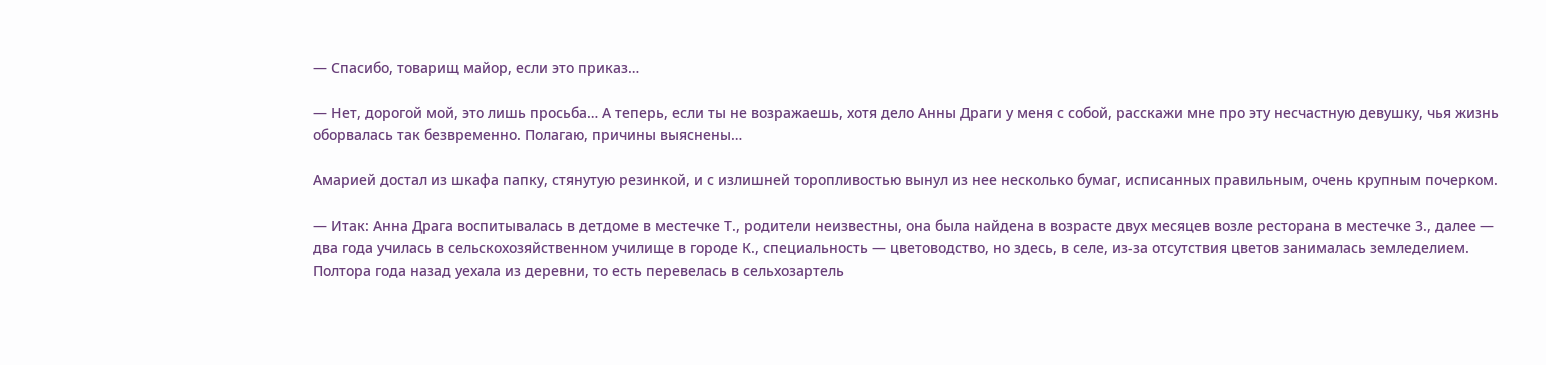— Спасибо, товарищ майор, если это приказ…

— Нет, дорогой мой, это лишь просьба… А теперь, если ты не возражаешь, хотя дело Анны Драги у меня с собой, расскажи мне про эту несчастную девушку, чья жизнь оборвалась так безвременно. Полагаю, причины выяснены…

Амарией достал из шкафа папку, стянутую резинкой, и с излишней торопливостью вынул из нее несколько бумаг, исписанных правильным, очень крупным почерком.

— Итак: Анна Драга воспитывалась в детдоме в местечке Т., родители неизвестны, она была найдена в возрасте двух месяцев возле ресторана в местечке 3., далее — два года училась в сельскохозяйственном училище в городе К., специальность — цветоводство, но здесь, в селе, из-за отсутствия цветов занималась земледелием. Полтора года назад уехала из деревни, то есть перевелась в сельхозартель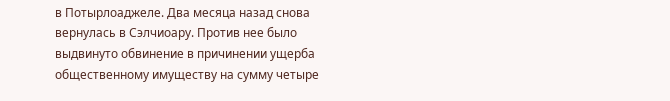в Потырлоаджеле. Два месяца назад снова вернулась в Сэлчиоару. Против нее было выдвинуто обвинение в причинении ущерба общественному имуществу на сумму четыре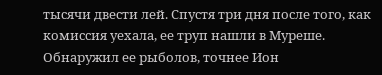тысячи двести лей. Спустя три дня после того, как комиссия уехала, ее труп нашли в Муреше. Обнаружил ее рыболов, точнее Ион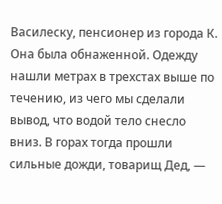Василеску, пенсионер из города К. Она была обнаженной. Одежду нашли метрах в трехстах выше по течению, из чего мы сделали вывод, что водой тело снесло вниз. В горах тогда прошли сильные дожди, товарищ Дед, —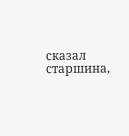сказал старшина,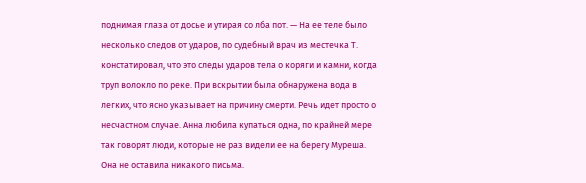поднимая глаза от досье и утирая со лба пот. — На ее теле было несколько следов от ударов, по судебный врач из местечка Т. констатировал, что это следы ударов тела о коряги и камни, когда труп волокло по реке. При вскрытии была обнаружена вода в легких, что ясно указывает на причину смерти. Речь идет просто о несчастном случае. Анна любила купаться одна, по крайней мере так говорят люди, которые не раз видели ее на берегу Муреша. Она не оставила никакого письма.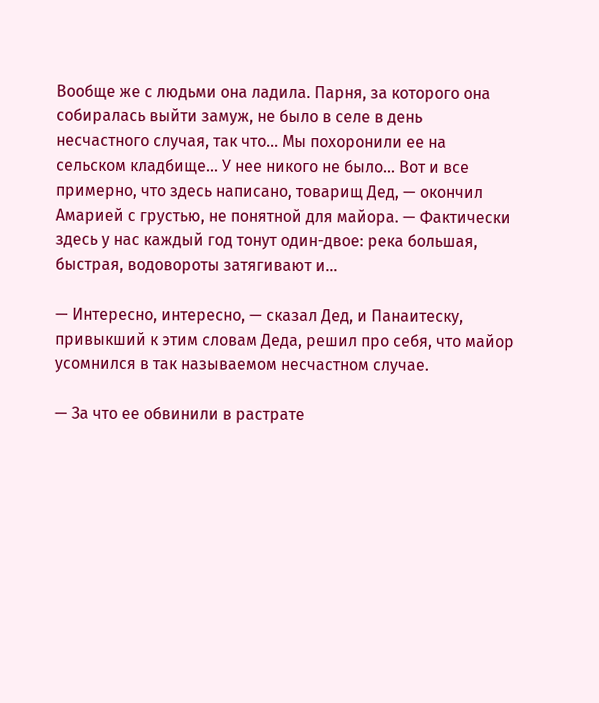Вообще же с людьми она ладила. Парня, за которого она собиралась выйти замуж, не было в селе в день несчастного случая, так что… Мы похоронили ее на сельском кладбище… У нее никого не было… Вот и все примерно, что здесь написано, товарищ Дед, — окончил Амарией с грустью, не понятной для майора. — Фактически здесь у нас каждый год тонут один-двое: река большая, быстрая, водовороты затягивают и…

— Интересно, интересно, — сказал Дед, и Панаитеску, привыкший к этим словам Деда, решил про себя, что майор усомнился в так называемом несчастном случае.

— За что ее обвинили в растрате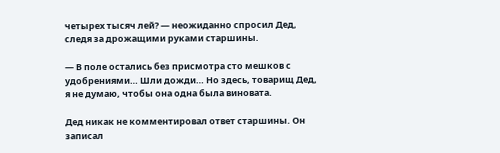четырех тысяч лей? — неожиданно спросил Дед, следя за дрожащими руками старшины.

— В поле остались без присмотра сто мешков с удобрениями… Шли дожди… Но здесь, товарищ Дед, я не думаю, чтобы она одна была виновата.

Дед никак не комментировал ответ старшины. Он записал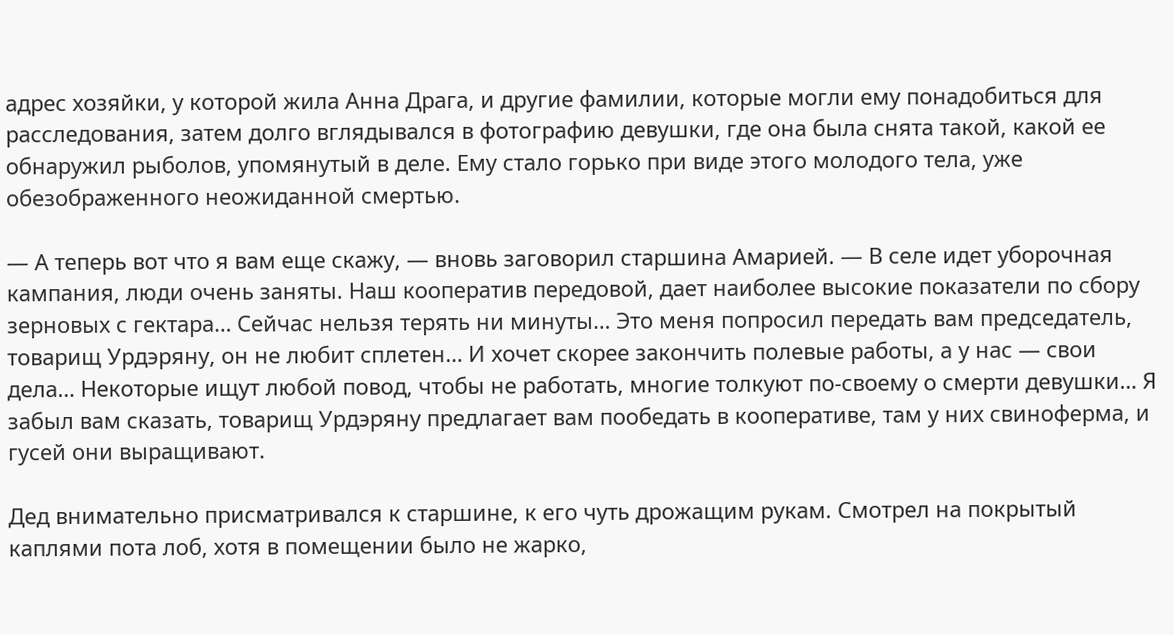адрес хозяйки, у которой жила Анна Драга, и другие фамилии, которые могли ему понадобиться для расследования, затем долго вглядывался в фотографию девушки, где она была снята такой, какой ее обнаружил рыболов, упомянутый в деле. Ему стало горько при виде этого молодого тела, уже обезображенного неожиданной смертью.

— А теперь вот что я вам еще скажу, — вновь заговорил старшина Амарией. — В селе идет уборочная кампания, люди очень заняты. Наш кооператив передовой, дает наиболее высокие показатели по сбору зерновых с гектара… Сейчас нельзя терять ни минуты… Это меня попросил передать вам председатель, товарищ Урдэряну, он не любит сплетен… И хочет скорее закончить полевые работы, а у нас — свои дела… Некоторые ищут любой повод, чтобы не работать, многие толкуют по-своему о смерти девушки… Я забыл вам сказать, товарищ Урдэряну предлагает вам пообедать в кооперативе, там у них свиноферма, и гусей они выращивают.

Дед внимательно присматривался к старшине, к его чуть дрожащим рукам. Смотрел на покрытый каплями пота лоб, хотя в помещении было не жарко,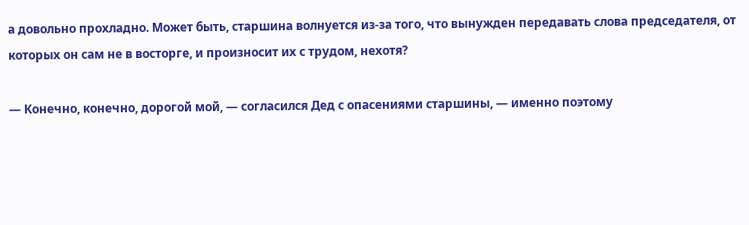а довольно прохладно. Может быть, старшина волнуется из-за того, что вынужден передавать слова председателя, от которых он сам не в восторге, и произносит их с трудом, нехотя?

— Конечно, конечно, дорогой мой, — согласился Дед с опасениями старшины, — именно поэтому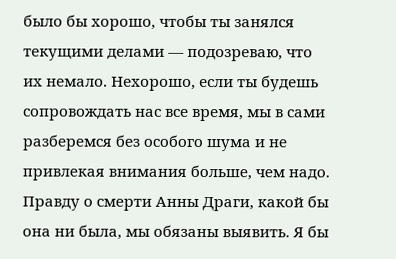было бы хорошо, чтобы ты занялся текущими делами — подозреваю, что их немало. Нехорошо, если ты будешь сопровождать нас все время, мы в сами разберемся без особого шума и не привлекая внимания больше, чем надо. Правду о смерти Анны Драги, какой бы она ни была, мы обязаны выявить. Я бы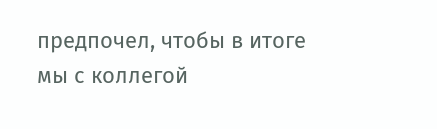предпочел, чтобы в итоге мы с коллегой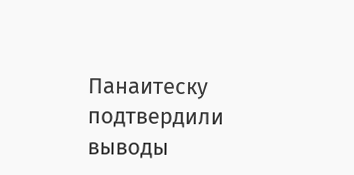Панаитеску подтвердили выводы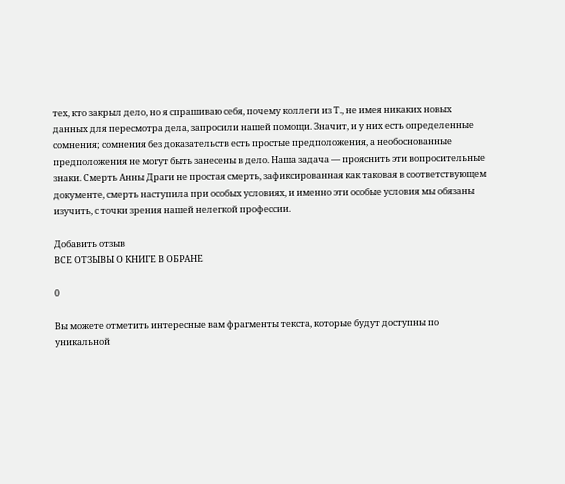тех, кто закрыл дело, но я спрашиваю себя, почему коллеги из Т., не имея никаких новых данных для пересмотра дела, запросили нашей помощи. Значит, и у них есть определенные сомнения; сомнения без доказательств есть простые предположения, а необоснованные предположения не могут быть занесены в дело. Наша задача — прояснить эти вопросительные знаки. Смерть Анны Драги не простая смерть, зафиксированная как таковая в соответствующем документе, смерть наступила при особых условиях, и именно эти особые условия мы обязаны изучить, с точки зрения нашей нелегкой профессии.

Добавить отзыв
ВСЕ ОТЗЫВЫ О КНИГЕ В ОБРАНЕ

0

Вы можете отметить интересные вам фрагменты текста, которые будут доступны по уникальной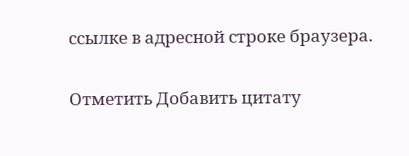ссылке в адресной строке браузера.

Отметить Добавить цитату